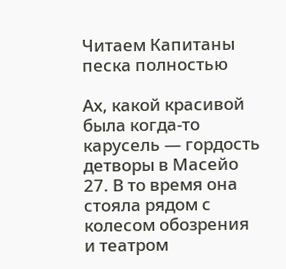Читаем Капитаны песка полностью

Ах, какой красивой была когда-то карусель — гордость детворы в Масейо 27. В то время она стояла рядом с колесом обозрения и театром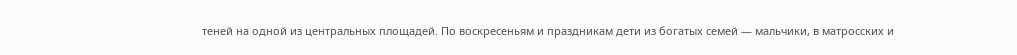теней на одной из центральных площадей. По воскресеньям и праздникам дети из богатых семей — мальчики, в матросских и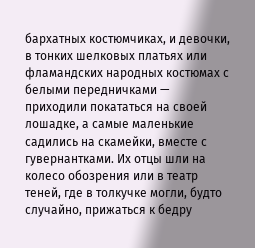бархатных костюмчиках, и девочки, в тонких шелковых платьях или фламандских народных костюмах с белыми передничками — приходили покататься на своей лошадке, а самые маленькие садились на скамейки, вместе с гувернантками. Их отцы шли на колесо обозрения или в театр теней, где в толкучке могли, будто случайно, прижаться к бедру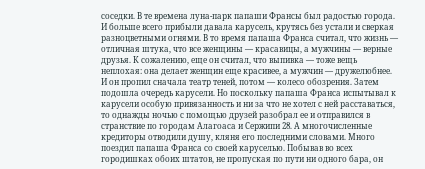соседки. В те времена луна-парк папаши Франсы был радостью города. И больше всего прибыли давала карусель, крутясь без устали и сверкая разноцветными огнями. В то время папаша Франса считал, что жизнь — отличная штука, что все женщины — красавицы, а мужчины — верные друзья. К сожалению, еще он считал, что выпивка — тоже вещь неплохая: она делает женщин еще красивее, а мужчин — дружелюбнее. И он пропил сначала театр теней, потом — колесо обозрения. Затем подошла очередь карусели. Но поскольку папаша Франса испытывал к карусели особую привязанность и ни за что не хотел с ней расставаться, то однажды ночью с помощью друзей разобрал ее и отправился в странствие по городам Алагоаса и Сержипи 28. А многочисленные кредиторы отводили душу, кляня его последними словами. Много поездил папаша Франса со своей каруселью. Побывав во всех городишках обоих штатов, не пропуская по пути ни одного бара, он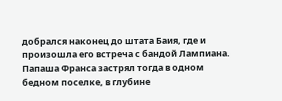добрался наконец до штата Баия, где и произошла его встреча с бандой Лампиана. Папаша Франса застрял тогда в одном бедном поселке, в глубине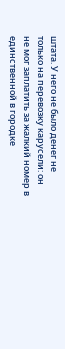штата. У него не было денег не только на перевозку карусели: он не мог заплатить за жалкий номер в единственной в городке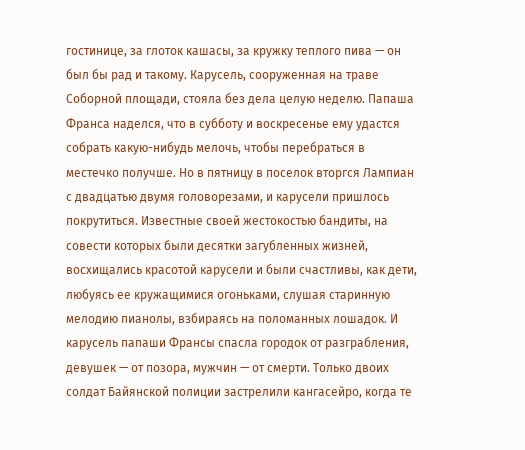гостинице, за глоток кашасы, за кружку теплого пива — он был бы рад и такому. Карусель, сооруженная на траве Соборной площади, стояла без дела целую неделю. Папаша Франса наделся, что в субботу и воскресенье ему удастся собрать какую-нибудь мелочь, чтобы перебраться в местечко получше. Но в пятницу в поселок вторгся Лампиан с двадцатью двумя головорезами, и карусели пришлось покрутиться. Известные своей жестокостью бандиты, на совести которых были десятки загубленных жизней, восхищались красотой карусели и были счастливы, как дети, любуясь ее кружащимися огоньками, слушая старинную мелодию пианолы, взбираясь на поломанных лошадок. И карусель папаши Франсы спасла городок от разграбления, девушек — от позора, мужчин — от смерти. Только двоих солдат Байянской полиции застрелили кангасейро, когда те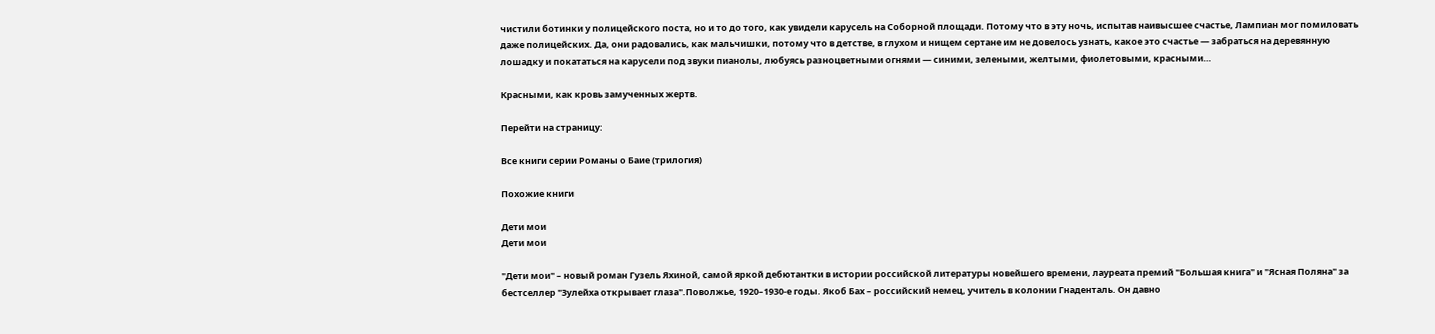чистили ботинки у полицейского поста, но и то до того, как увидели карусель на Соборной площади. Потому что в эту ночь, испытав наивысшее счастье, Лампиан мог помиловать даже полицейских. Да, они радовались, как мальчишки, потому что в детстве, в глухом и нищем сертане им не довелось узнать, какое это счастье — забраться на деревянную лошадку и покататься на карусели под звуки пианолы, любуясь разноцветными огнями — синими, зелеными, желтыми, фиолетовыми, красными…

Красными, как кровь замученных жертв.

Перейти на страницу:

Все книги серии Романы о Баие (трилогия)

Похожие книги

Дети мои
Дети мои

"Дети мои" – новый роман Гузель Яхиной, самой яркой дебютантки в истории российской литературы новейшего времени, лауреата премий "Большая книга" и "Ясная Поляна" за бестселлер "Зулейха открывает глаза".Поволжье, 1920–1930-е годы. Якоб Бах – российский немец, учитель в колонии Гнаденталь. Он давно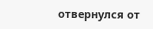отвернулся от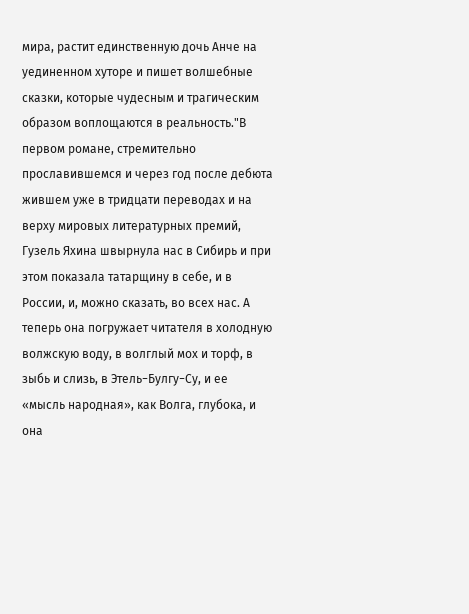мира, растит единственную дочь Анче на уединенном хуторе и пишет волшебные сказки, которые чудесным и трагическим образом воплощаются в реальность."В первом романе, стремительно прославившемся и через год после дебюта жившем уже в тридцати переводах и на верху мировых литературных премий, Гузель Яхина швырнула нас в Сибирь и при этом показала татарщину в себе, и в России, и, можно сказать, во всех нас. А теперь она погружает читателя в холодную волжскую воду, в волглый мох и торф, в зыбь и слизь, в Этель−Булгу−Су, и ее «мысль народная», как Волга, глубока, и она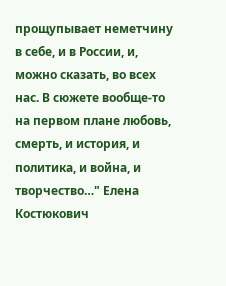прощупывает неметчину в себе, и в России, и, можно сказать, во всех нас. В сюжете вообще-то на первом плане любовь, смерть, и история, и политика, и война, и творчество…" Елена Костюкович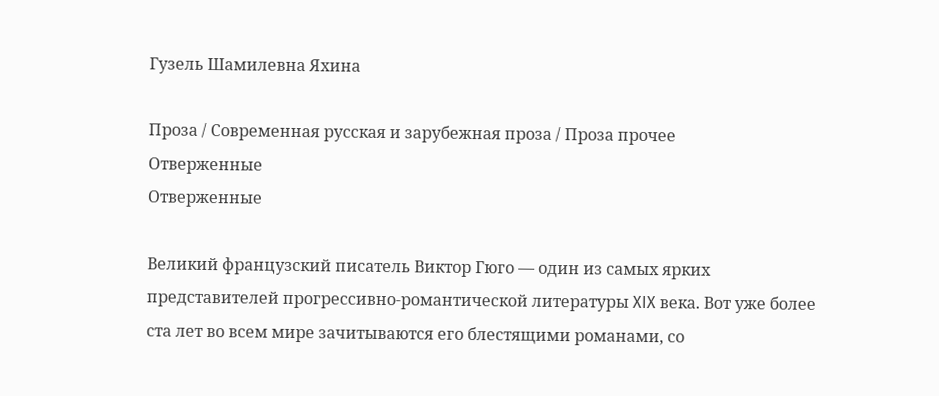Гузель Шамилевна Яхина

Проза / Современная русская и зарубежная проза / Проза прочее
Отверженные
Отверженные

Великий французский писатель Виктор Гюго — один из самых ярких представителей прогрессивно-романтической литературы XIX века. Вот уже более ста лет во всем мире зачитываются его блестящими романами, со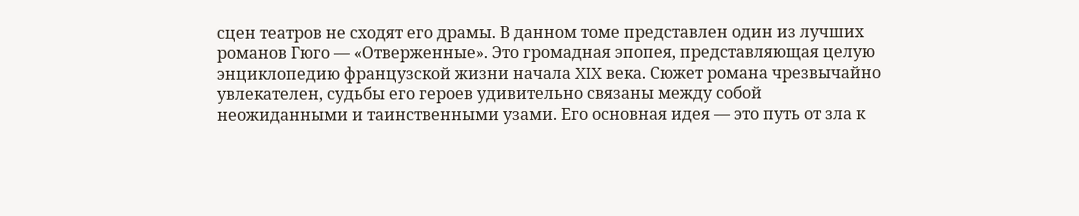сцен театров не сходят его драмы. В данном томе представлен один из лучших романов Гюго — «Отверженные». Это громадная эпопея, представляющая целую энциклопедию французской жизни начала XIX века. Сюжет романа чрезвычайно увлекателен, судьбы его героев удивительно связаны между собой неожиданными и таинственными узами. Его основная идея — это путь от зла к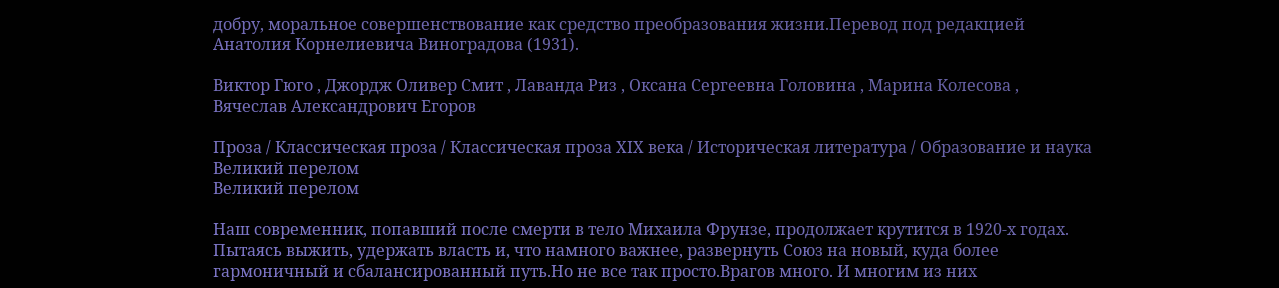добру, моральное совершенствование как средство преобразования жизни.Перевод под редакцией Анатолия Корнелиевича Виноградова (1931).

Виктор Гюго , Джордж Оливер Смит , Лаванда Риз , Оксана Сергеевна Головина , Марина Колесова , Вячеслав Александрович Егоров

Проза / Классическая проза / Классическая проза ХIX века / Историческая литература / Образование и наука
Великий перелом
Великий перелом

Наш современник, попавший после смерти в тело Михаила Фрунзе, продолжает крутится в 1920-х годах. Пытаясь выжить, удержать власть и, что намного важнее, развернуть Союз на новый, куда более гармоничный и сбалансированный путь.Но не все так просто.Врагов много. И многим из них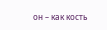он – как кость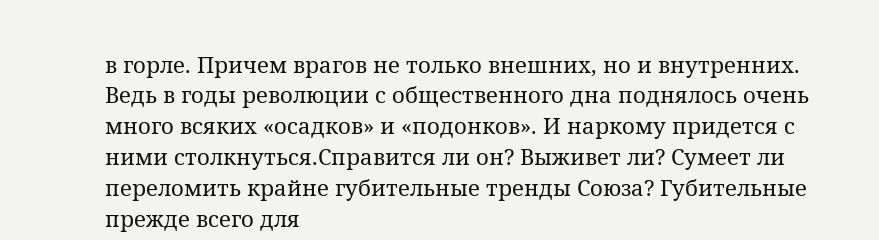в горле. Причем врагов не только внешних, но и внутренних. Ведь в годы революции с общественного дна поднялось очень много всяких «осадков» и «подонков». И наркому придется с ними столкнуться.Справится ли он? Выживет ли? Сумеет ли переломить крайне губительные тренды Союза? Губительные прежде всего для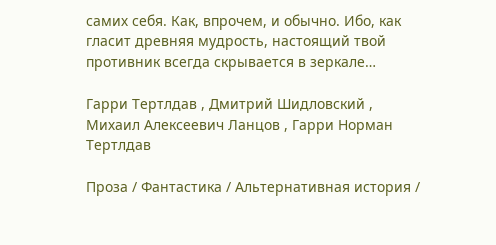самих себя. Как, впрочем, и обычно. Ибо, как гласит древняя мудрость, настоящий твой противник всегда скрывается в зеркале…

Гарри Тертлдав , Дмитрий Шидловский , Михаил Алексеевич Ланцов , Гарри Норман Тертлдав

Проза / Фантастика / Альтернативная история /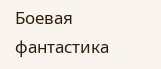Боевая фантастика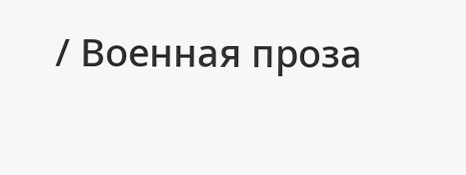/ Военная проза